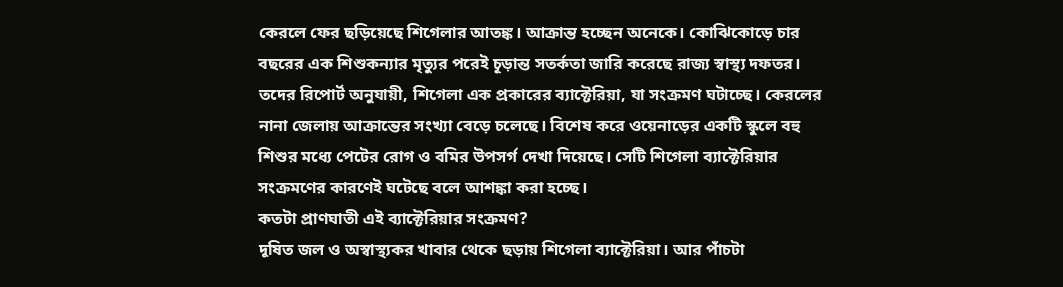কেরলে ফের ছড়িয়েছে শিগেলার আতঙ্ক। আক্রান্ত হচ্ছেন অনেকে। কোঝিকোড়ে চার বছরের এক শিশুকন্যার মৃত্যুর পরেই চূড়ান্ত সতর্কতা জারি করেছে রাজ্য স্বাস্থ্য দফতর। তদের রিপোর্ট অনুযায়ী, শিগেলা এক প্রকারের ব্যাক্টেরিয়া, যা সংক্রমণ ঘটাচ্ছে। কেরলের নানা জেলায় আক্রান্তের সংখ্যা বেড়ে চলেছে। বিশেষ করে ওয়েনাড়ের একটি স্কুলে বহু শিশুর মধ্যে পেটের রোগ ও বমির উপসর্গ দেখা দিয়েছে। সেটি শিগেলা ব্যাক্টেরিয়ার সংক্রমণের কারণেই ঘটেছে বলে আশঙ্কা করা হচ্ছে।
কতটা প্রাণঘাতী এই ব্যাক্টেরিয়ার সংক্রমণ?
দূষিত জল ও অস্বাস্থ্যকর খাবার থেকে ছড়ায় শিগেলা ব্যাক্টেরিয়া। আর পাঁচটা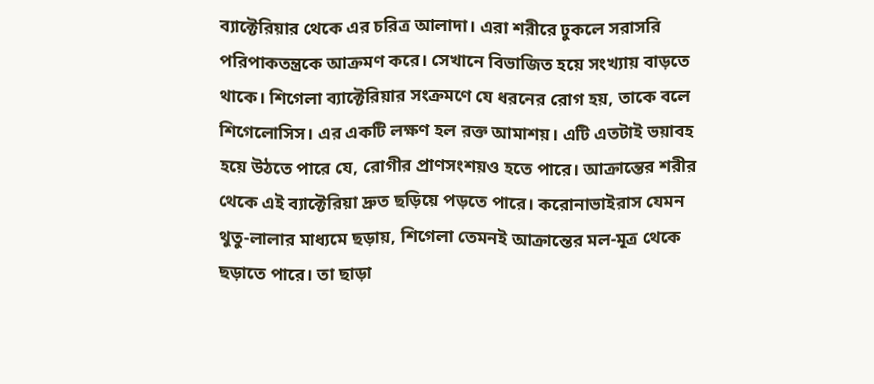ব্যাক্টেরিয়ার থেকে এর চরিত্র আলাদা। এরা শরীরে ঢুকলে সরাসরি পরিপাকতন্ত্রকে আক্রমণ করে। সেখানে বিভাজিত হয়ে সংখ্যায় বাড়তে থাকে। শিগেলা ব্যাক্টেরিয়ার সংক্রমণে যে ধরনের রোগ হয়, তাকে বলে শিগেলোসিস। এর একটি লক্ষণ হল রক্ত আমাশয়। এটি এতটাই ভয়াবহ হয়ে উঠতে পারে যে, রোগীর প্রাণসংশয়ও হতে পারে। আক্রান্তের শরীর থেকে এই ব্যাক্টেরিয়া দ্রুত ছড়িয়ে পড়তে পারে। করোনাভাইরাস যেমন থুতু-লালার মাধ্যমে ছড়ায়, শিগেলা তেমনই আক্রান্তের মল-মূত্র থেকে ছড়াতে পারে। তা ছাড়া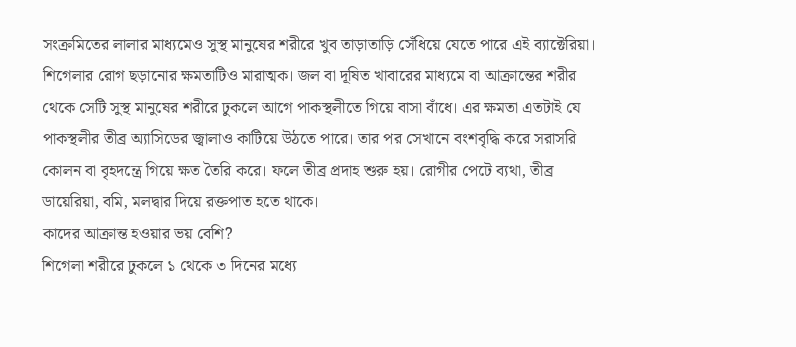সংক্রমিতের লালার মাধ্যমেও সুস্থ মানুষের শরীরে খুব তাড়াতাড়ি সেঁধিয়ে যেতে পারে এই ব্যাক্টেরিয়া।
শিগেলার রোগ ছড়ানোর ক্ষমতাটিও মারাত্মক। জল বা দূষিত খাবারের মাধ্যমে বা আক্রান্তের শরীর থেকে সেটি সুস্থ মানুষের শরীরে ঢুকলে আগে পাকস্থলীতে গিয়ে বাসা বাঁধে। এর ক্ষমতা এতটাই যে পাকস্থলীর তীব্র অ্যাসিডের জ্বালাও কাটিয়ে উঠতে পারে। তার পর সেখানে বংশবৃদ্ধি করে সরাসরি কোলন বা বৃহদন্ত্রে গিয়ে ক্ষত তৈরি করে। ফলে তীব্র প্রদাহ শুরু হয়। রোগীর পেটে ব্যথা, তীব্র ডায়েরিয়া, বমি, মলদ্বার দিয়ে রক্তপাত হতে থাকে।
কাদের আক্রান্ত হওয়ার ভয় বেশি?
শিগেলা শরীরে ঢুকলে ১ থেকে ৩ দিনের মধ্যে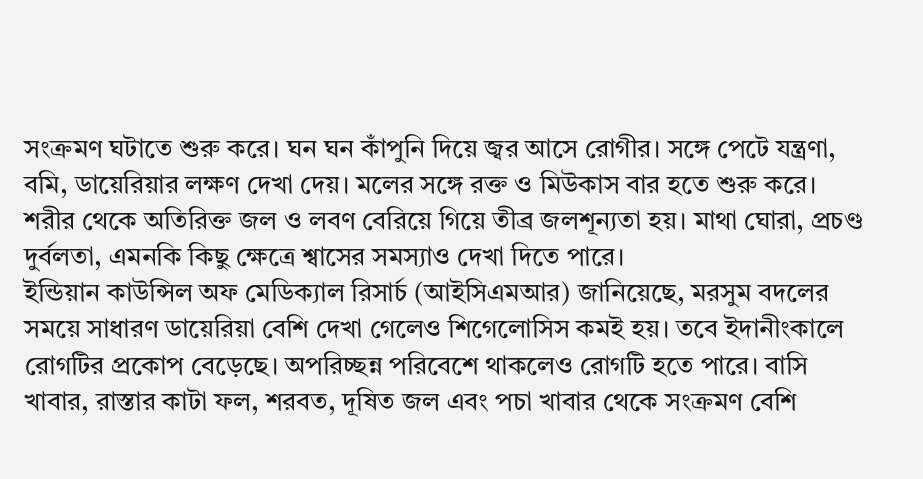সংক্রমণ ঘটাতে শুরু করে। ঘন ঘন কাঁপুনি দিয়ে জ্বর আসে রোগীর। সঙ্গে পেটে যন্ত্রণা, বমি, ডায়েরিয়ার লক্ষণ দেখা দেয়। মলের সঙ্গে রক্ত ও মিউকাস বার হতে শুরু করে। শরীর থেকে অতিরিক্ত জল ও লবণ বেরিয়ে গিয়ে তীব্র জলশূন্যতা হয়। মাথা ঘোরা, প্রচণ্ড দুর্বলতা, এমনকি কিছু ক্ষেত্রে শ্বাসের সমস্যাও দেখা দিতে পারে।
ইন্ডিয়ান কাউন্সিল অফ মেডিক্যাল রিসার্চ (আইসিএমআর) জানিয়েছে, মরসুম বদলের সময়ে সাধারণ ডায়েরিয়া বেশি দেখা গেলেও শিগেলোসিস কমই হয়। তবে ইদানীংকালে রোগটির প্রকোপ বেড়েছে। অপরিচ্ছন্ন পরিবেশে থাকলেও রোগটি হতে পারে। বাসি খাবার, রাস্তার কাটা ফল, শরবত, দূষিত জল এবং পচা খাবার থেকে সংক্রমণ বেশি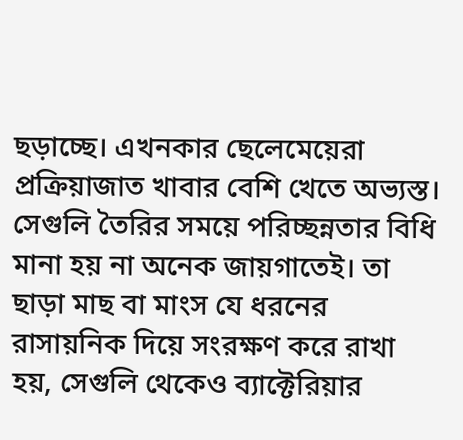ছড়াচ্ছে। এখনকার ছেলেমেয়েরা প্রক্রিয়াজাত খাবার বেশি খেতে অভ্যস্ত। সেগুলি তৈরির সময়ে পরিচ্ছন্নতার বিধি মানা হয় না অনেক জায়গাতেই। তা ছাড়া মাছ বা মাংস যে ধরনের রাসায়নিক দিয়ে সংরক্ষণ করে রাখা হয়, সেগুলি থেকেও ব্যাক্টেরিয়ার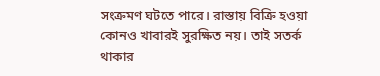সংক্রমণ ঘটতে পারে। রাস্তায় বিক্রি হওয়া কোনও খাবারই সুরক্ষিত নয়। তাই সতর্ক থাকার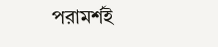পরামর্শই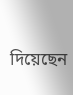দিয়েছেন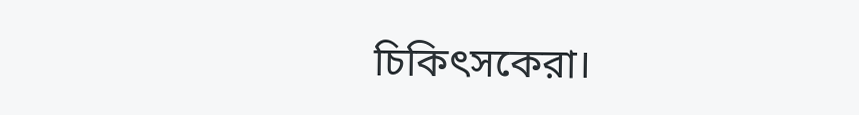চিকিৎসকেরা।